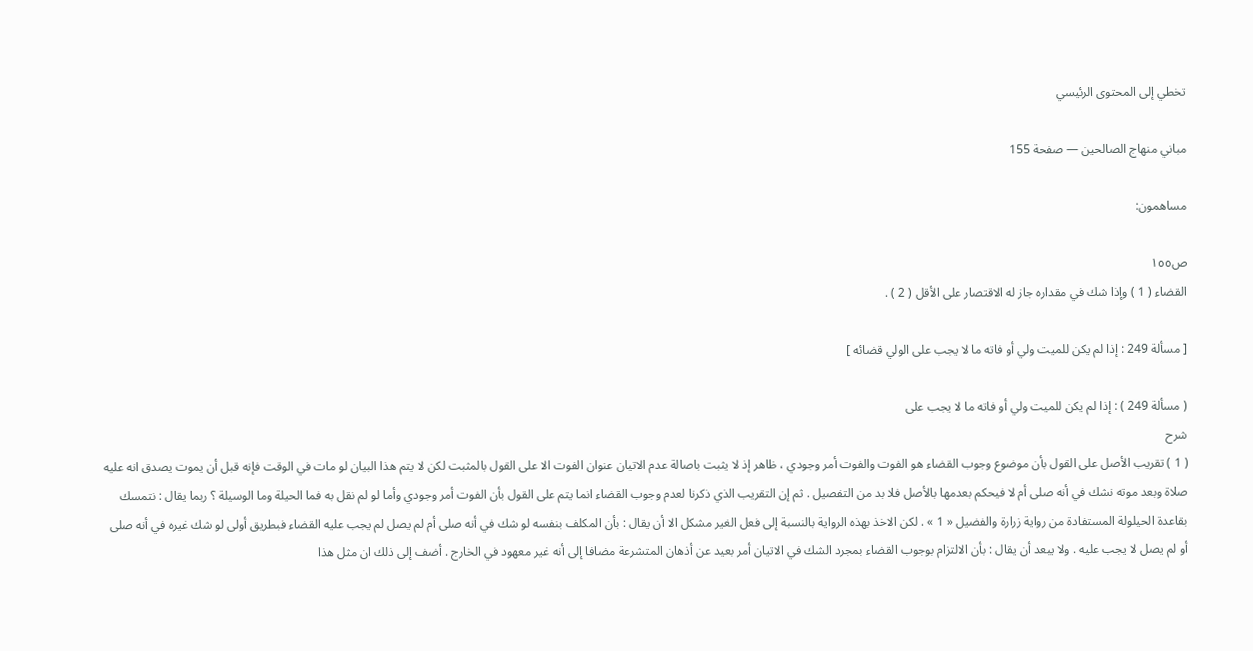تخطي إلى المحتوى الرئيسي

مباني منهاج الصالحين — صفحة 155

مساهمون:

ص١٥٥
القضاء ( 1 ) وإذا شك في مقداره جاز له الاقتصار على الأقل ( 2 ) .

[ مسألة 249 : إذا لم يكن للميت ولي أو فاته ما لا يجب على الولي قضائه ]

( مسألة 249 ) : إذا لم يكن للميت ولي أو فاته ما لا يجب على
شرح
( 1 ) تقريب الأصل على القول بأن موضوع وجوب القضاء هو الفوت والفوت أمر وجودي ، ظاهر إذ لا يثبت باصالة عدم الاتيان عنوان الفوت الا على القول بالمثبت لكن لا يتم هذا البيان لو مات في الوقت فإنه قبل أن يموت يصدق انه عليه صلاة وبعد موته نشك في أنه صلى أم لا فيحكم بعدمها بالأصل فلا بد من التفصيل . ثم إن التقريب الذي ذكرنا لعدم وجوب القضاء انما يتم على القول بأن الفوت أمر وجودي وأما لو لم نقل به فما الحيلة وما الوسيلة ؟ ربما يقال : نتمسك بقاعدة الحيلولة المستفادة من رواية زرارة والفضيل « 1 » . لكن الاخذ بهذه الرواية بالنسبة إلى فعل الغير مشكل الا أن يقال : بأن المكلف بنفسه لو شك في أنه صلى أم لم يصل لم يجب عليه القضاء فبطريق أولى لو شك غيره في أنه صلى أو لم يصل لا يجب عليه . ولا يبعد أن يقال : بأن الالتزام بوجوب القضاء بمجرد الشك في الاتيان أمر بعيد عن أذهان المتشرعة مضافا إلى أنه غير معهود في الخارج . أضف إلى ذلك ان مثل هذا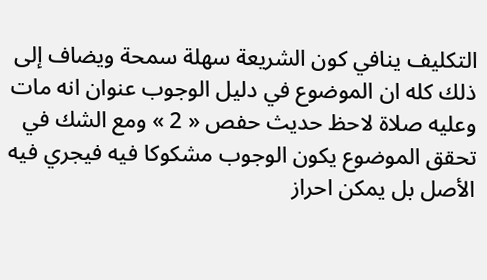التكليف ينافي كون الشريعة سهلة سمحة ويضاف إلى ذلك كله ان الموضوع في دليل الوجوب عنوان انه مات وعليه صلاة لاحظ حديث حفص « 2 » ومع الشك في تحقق الموضوع يكون الوجوب مشكوكا فيه فيجري فيه الأصل بل يمكن احراز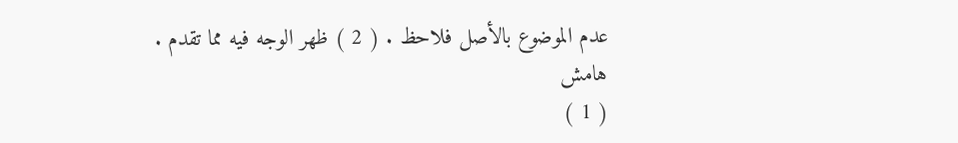عدم الموضوع بالأصل فلاحظ . ( 2 ) ظهر الوجه فيه مما تقدم .
هامش
( 1 )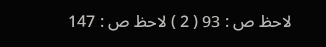لاحظ ص : 93 ( 2 ) لاحظ ص : 147